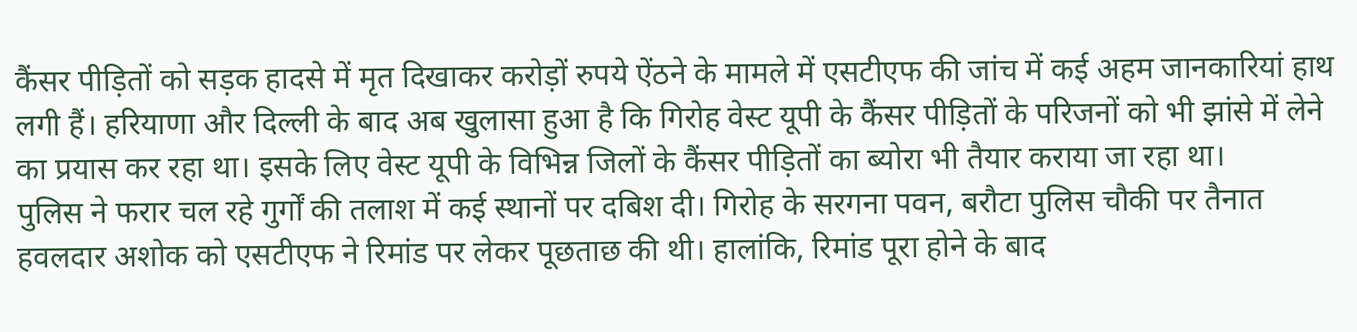कैंसर पीड़ितों को सड़क हादसे में मृत दिखाकर करोड़ों रुपये ऐंठने के मामले में एसटीएफ की जांच में कई अहम जानकारियां हाथ लगी हैं। हरियाणा और दिल्ली के बाद अब खुलासा हुआ है कि गिरोह वेस्ट यूपी के कैंसर पीड़ितों के परिजनों को भी झांसे में लेने का प्रयास कर रहा था। इसके लिए वेस्ट यूपी के विभिन्न जिलों के कैंसर पीड़ितों का ब्योरा भी तैयार कराया जा रहा था।
पुलिस ने फरार चल रहे गुर्गों की तलाश में कई स्थानों पर दबिश दी। गिरोह के सरगना पवन, बरौटा पुलिस चौकी पर तैनात हवलदार अशोक को एसटीएफ ने रिमांड पर लेकर पूछताछ की थी। हालांकि, रिमांड पूरा होने के बाद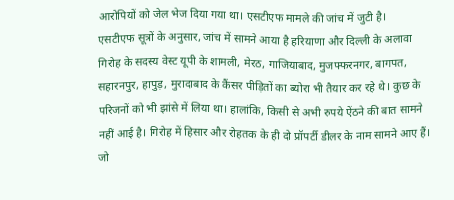आरोपियों को जेल भेज दिया गया था। एसटीएफ मामले की जांच में जुटी है।
एसटीएफ सूत्रों के अनुसार, जांच में सामने आया है हरियाणा और दिल्ली के अलावा गिरोह के सदस्य वेस्ट यूपी के शामली, मेरठ, गाजियाबाद, मुजफ्फरनगर, बागपत, सहारनपुर, हापुड़, मुरादाबाद के कैंसर पीड़ितों का ब्योरा भी तैयार कर रहे थे। कुछ के परिजनों को भी झांसे में लिया था। हालांकि, किसी से अभी रुपये ऐंठने की बात सामने नहीं आई है। गिरोह में हिसार और रोहतक के ही दो प्रॉपर्टी डीलर के नाम सामने आए हैं। जो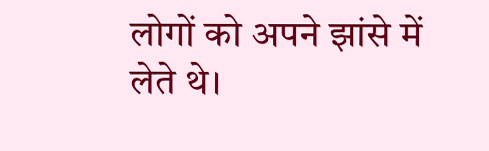लोगों को अपने झांसे में लेते थे।